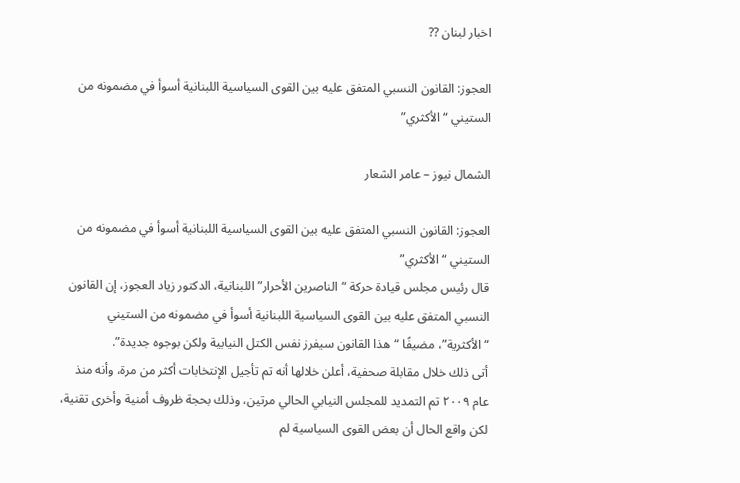اخبار لبنان ??

العجوز: القانون النسبي المتفق عليه بين القوى السياسية اللبنانية أسوأ في مضمونه من الستيني “الأكثري”

الشمال نيوز – عامر الشعار

العجوز: القانون النسبي المتفق عليه بين القوى السياسية اللبنانية أسوأ في مضمونه من الستيني “الأكثري”
قال رئيس مجلس قيادة حركة “الناصرين الأحرار” اللبنانية، الدكتور زياد العجوز، إن القانون النسبي المتفق عليه بين القوى السياسية اللبنانية أسوأ في مضمونه من الستيني “الأكثرية”، مضيفًا “هذا القانون سيفرز نفس الكتل النيابية ولكن بوجوه جديدة”.
أتى ذلك خلال مقابلة صحفية، أعلن خلالها أنه تم تأجيل الإنتخابات أكثر من مرة، وأنه منذ عام ٢٠٠٩ تم التمديد للمجلس النيابي الحالي مرتين، وذلك بحجة ظروف أمنية وأخرى تقنية، لكن واقع الحال أن بعض القوى السياسية لم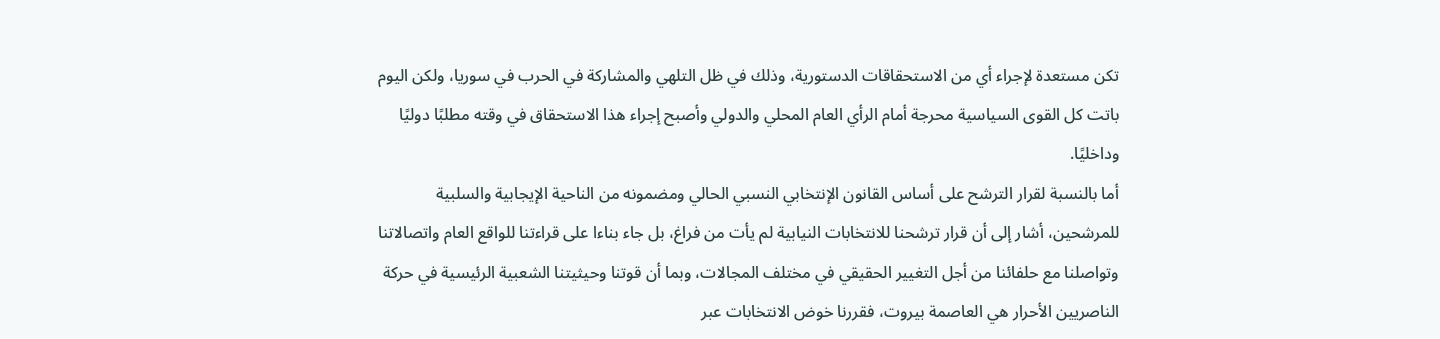تكن مستعدة لإجراء أي من الاستحقاقات الدستورية، وذلك في ظل التلهي والمشاركة في الحرب في سوريا، ولكن اليوم باتت كل القوى السياسية محرجة أمام الرأي العام المحلي والدولي وأصبح إجراء هذا الاستحقاق في وقته مطلبًا دوليًا وداخليًا.
أما بالنسبة لقرار الترشح على أساس القانون الإنتخابي النسبي الحالي ومضمونه من الناحية الإيجابية والسلبية للمرشحين، أشار إلى أن قرار ترشحنا للانتخابات النيابية لم يأت من فراغ، بل جاء بناءا على قراءتنا للواقع العام واتصالاتنا وتواصلنا مع حلفائنا من أجل التغيير الحقيقي في مختلف المجالات، وبما أن قوتنا وحيثيتنا الشعبية الرئيسية في حركة الناصريين الأحرار هي العاصمة بيروت، فقررنا خوض الانتخابات عبر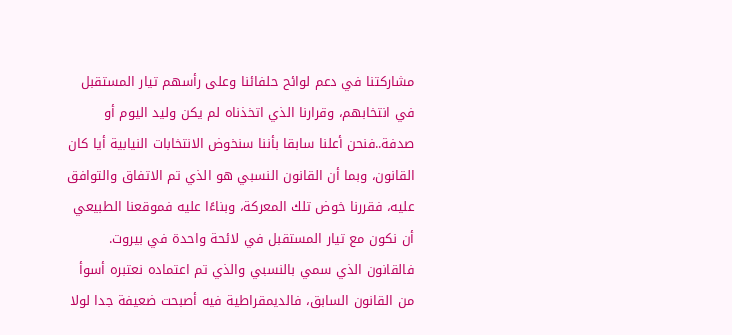مشاركتنا في دعم لوائح حلفائنا وعلى رأسهم تيار المستقبل في انتخابهم، وقرارنا الذي اتخذناه لم يكن وليد اليوم أو صدفة..فنحن أعلنا سابقا بأننا سنخوض الانتخابات النيابية أيا كان القانون، وبما أن القانون النسبي هو الذي تم الاتفاق والتوافق عليه، فقررنا خوض تلك المعركة، وبناءًا عليه فموقعنا الطبيعي أن نكون مع تيار المستقبل في لائحة واحدة في بيروت. فالقانون الذي سمي بالنسبي والذي تم اعتماده نعتبره أسوأ من القانون السابق، فالديمقراطية فيه أصبحت ضعيفة جدا لولا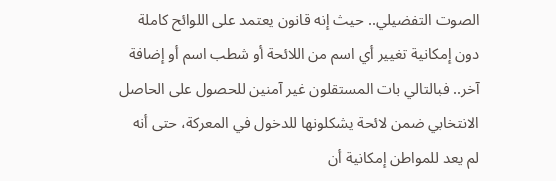الصوت التفضيلي.. حيث إنه قانون يعتمد على اللوائح كاملة دون إمكانية تغيير أي اسم من اللائحة أو شطب اسم أو إضافة آخر.. فبالتالي بات المستقلون غير آمنين للحصول على الحاصل الانتخابي ضمن لائحة يشكلونها للدخول في المعركة، حتى أنه لم يعد للمواطن إمكانية أن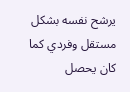يرشح نفسه بشكل مستقل وفردي كما كان يحصل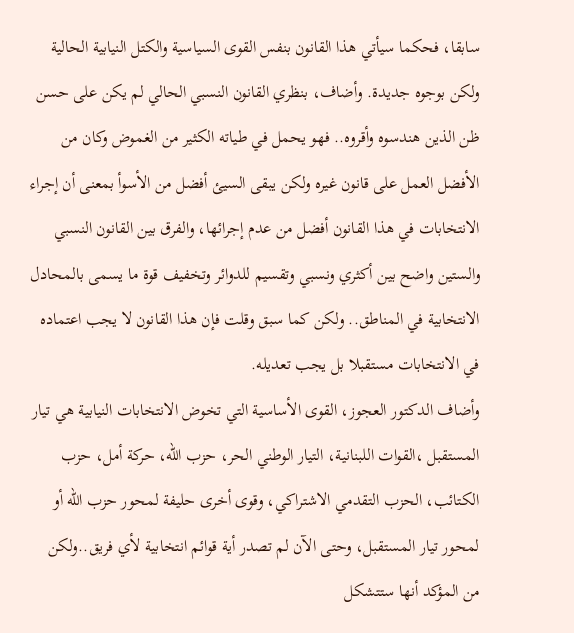سابقا، فحكما سيأتي هذا القانون بنفس القوى السياسية والكتل النيابية الحالية ولكن بوجوه جديدة. وأضاف، بنظري القانون النسبي الحالي لم يكن على حسن ظن الذين هندسوه وأقروه.. فهو يحمل في طياته الكثير من الغموض وكان من الأفضل العمل على قانون غيره ولكن يبقى السيئ أفضل من الأسوأ بمعنى أن إجراء الانتخابات في هذا القانون أفضل من عدم إجرائها، والفرق بين القانون النسبي والستين واضح بين أكثري ونسبي وتقسيم للدوائر وتخفيف قوة ما يسمى بالمحادل الانتخابية في المناطق.. ولكن كما سبق وقلت فإن هذا القانون لا يجب اعتماده في الانتخابات مستقبلا بل يجب تعديله.
وأضاف الدكتور العجوز، القوى الأساسية التي تخوض الانتخابات النيابية هي تيار المستقبل ،القوات اللبنانية، التيار الوطني الحر، حزب الله، حركة أمل، حزب الكتائب، الحزب التقدمي الاشتراكي، وقوى أخرى حليفة لمحور حزب الله أو لمحور تيار المستقبل، وحتى الآن لم تصدر أية قوائم انتخابية لأي فريق..ولكن من المؤكد أنها ستتشكل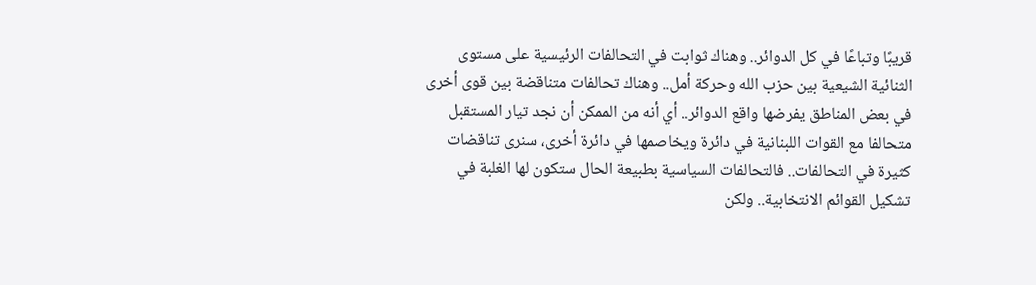قريبًا وتباعًا في كل الدوائر.. وهناك ثوابت في التحالفات الرئيسية على مستوى الثنائية الشيعية بين حزب الله وحركة أمل.. وهناك تحالفات متناقضة بين قوى أخرى في بعض المناطق يفرضها واقع الدوائر.. أي أنه من الممكن أن نجد تيار المستقبل متحالفا مع القوات اللبنانية في دائرة ويخاصمها في دائرة أخرى، سنرى تناقضات كثيرة في التحالفات.. فالتحالفات السياسية بطبيعة الحال ستكون لها الغلبة في تشكيل القوائم الانتخابية.. ولكن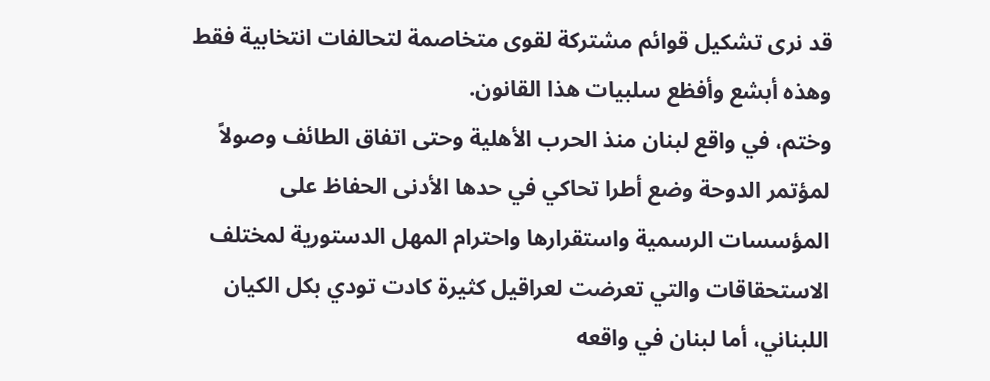قد نرى تشكيل قوائم مشتركة لقوى متخاصمة لتحالفات انتخابية فقط وهذه أبشع وأفظع سلبيات هذا القانون.
وختم، في واقع لبنان منذ الحرب الأهلية وحتى اتفاق الطائف وصولاً لمؤتمر الدوحة وضع أطرا تحاكي في حدها الأدنى الحفاظ على المؤسسات الرسمية واستقرارها واحترام المهل الدستورية لمختلف الاستحقاقات والتي تعرضت لعراقيل كثيرة كادت تودي بكل الكيان اللبناني، أما لبنان في واقعه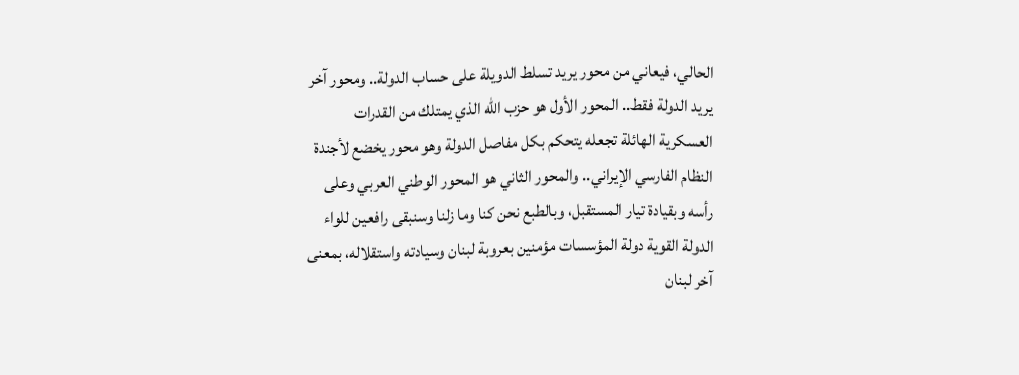الحالي، فيعاني من محور يريد تسلط الدويلة على حساب الدولة.. ومحور آخر يريد الدولة فقط.. المحور الأول هو حزب الله الذي يمتلك من القدرات العسكرية الهائلة تجعله يتحكم بكل مفاصل الدولة وهو محور يخضع لأجندة النظام الفارسي الإيراني.. والمحور الثاني هو المحور الوطني العربي وعلى رأسه وبقيادة تيار المستقبل، وبالطبع نحن كنا وما زلنا وسنبقى رافعين للواء الدولة القوية دولة المؤسسات مؤمنين بعروبة لبنان وسيادته واستقلاله، بمعنى آخر لبنان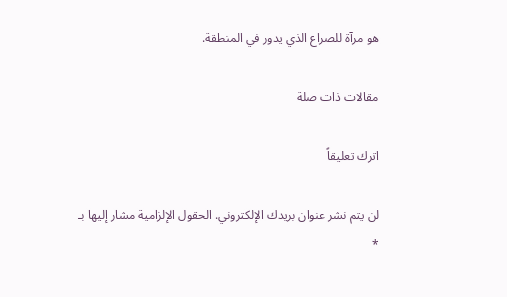هو مرآة للصراع الذي يدور في المنطقة.

مقالات ذات صلة

اترك تعليقاً

لن يتم نشر عنوان بريدك الإلكتروني. الحقول الإلزامية مشار إليها بـ *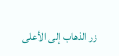زر الذهاب إلى الأعلى